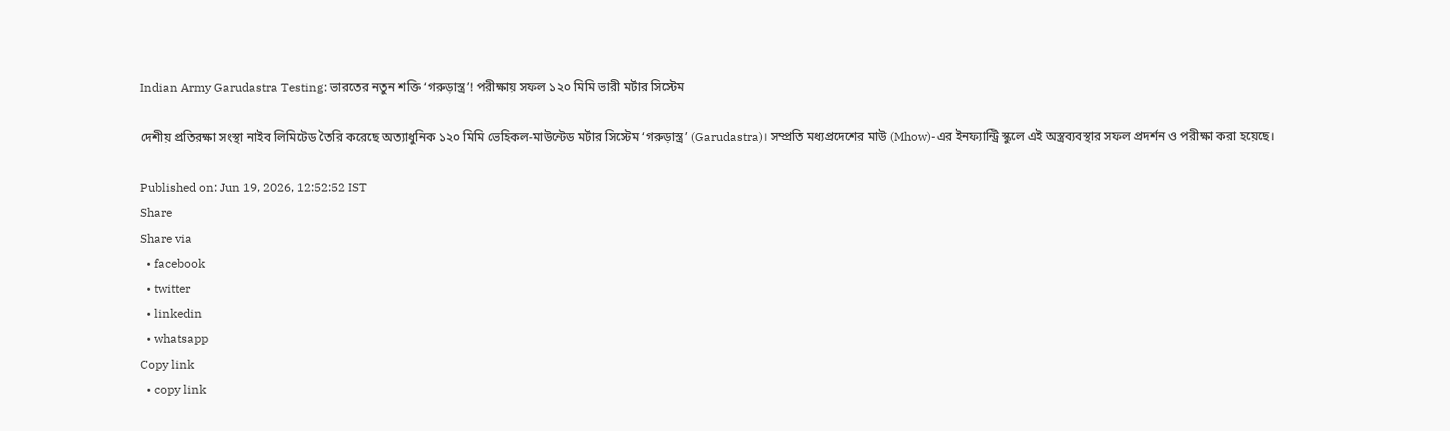Indian Army Garudastra Testing: ভারতের নতুন শক্তি ‘গরুড়াস্ত্র’! পরীক্ষায় সফল ১২০ মিমি ভারী মর্টার সিস্টেম

দেশীয় প্রতিরক্ষা সংস্থা নাইব লিমিটেড তৈরি করেছে অত্যাধুনিক ১২০ মিমি ভেহিকল-মাউন্টেড মর্টার সিস্টেম ‘গরুড়াস্ত্র’ (Garudastra)। সম্প্রতি মধ্যপ্রদেশের মাউ (Mhow)-এর ইনফ্যান্ট্রি স্কুলে এই অস্ত্রব্যবস্থার সফল প্রদর্শন ও পরীক্ষা করা হয়েছে।

Published on: Jun 19, 2026, 12:52:52 IST
Share
Share via
  • facebook
  • twitter
  • linkedin
  • whatsapp
Copy link
  • copy link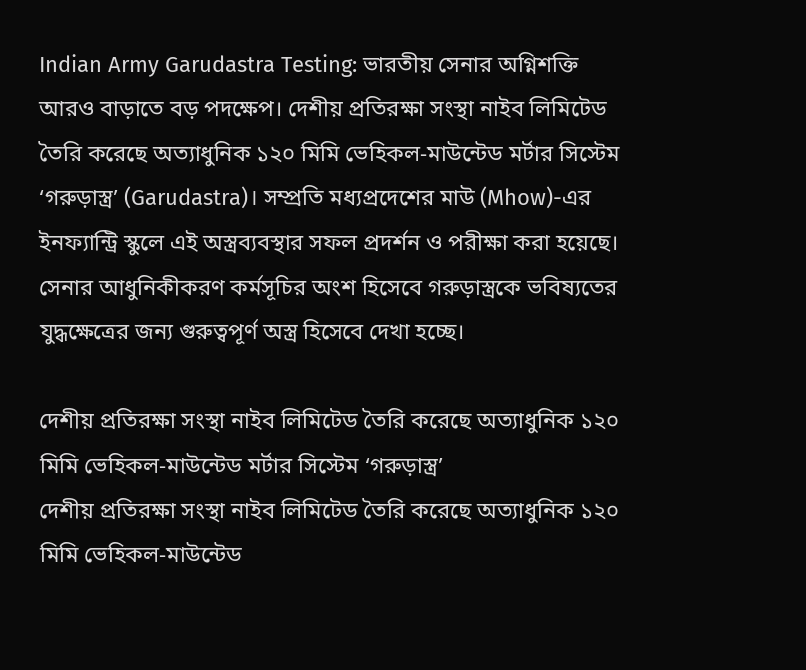Indian Army Garudastra Testing: ভারতীয় সেনার অগ্নিশক্তি আরও বাড়াতে বড় পদক্ষেপ। দেশীয় প্রতিরক্ষা সংস্থা নাইব লিমিটেড তৈরি করেছে অত্যাধুনিক ১২০ মিমি ভেহিকল-মাউন্টেড মর্টার সিস্টেম ‘গরুড়াস্ত্র’ (Garudastra)। সম্প্রতি মধ্যপ্রদেশের মাউ (Mhow)-এর ইনফ্যান্ট্রি স্কুলে এই অস্ত্রব্যবস্থার সফল প্রদর্শন ও পরীক্ষা করা হয়েছে। সেনার আধুনিকীকরণ কর্মসূচির অংশ হিসেবে গরুড়াস্ত্রকে ভবিষ্যতের যুদ্ধক্ষেত্রের জন্য গুরুত্বপূর্ণ অস্ত্র হিসেবে দেখা হচ্ছে।

দেশীয় প্রতিরক্ষা সংস্থা নাইব লিমিটেড তৈরি করেছে অত্যাধুনিক ১২০ মিমি ভেহিকল-মাউন্টেড মর্টার সিস্টেম ‘গরুড়াস্ত্র’
দেশীয় প্রতিরক্ষা সংস্থা নাইব লিমিটেড তৈরি করেছে অত্যাধুনিক ১২০ মিমি ভেহিকল-মাউন্টেড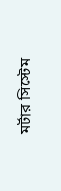মর্টার সিস্টেম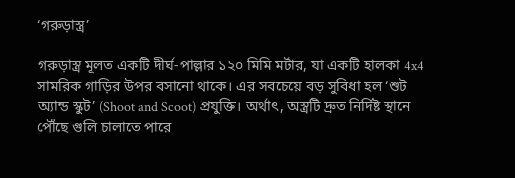‘গরুড়াস্ত্র’

গরুড়াস্ত্র মূলত একটি দীর্ঘ-পাল্লার ১২০ মিমি মর্টার, যা একটি হালকা 4x4 সামরিক গাড়ির উপর বসানো থাকে। এর সবচেয়ে বড় সুবিধা হল ‘শুট অ্যান্ড স্কুট’ (Shoot and Scoot) প্রযুক্তি। অর্থাৎ, অস্ত্রটি দ্রুত নির্দিষ্ট স্থানে পৌঁছে গুলি চালাতে পারে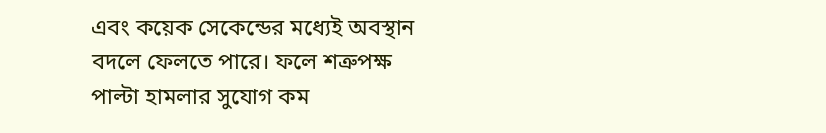এবং কয়েক সেকেন্ডের মধ্যেই অবস্থান বদলে ফেলতে পারে। ফলে শত্রুপক্ষ পাল্টা হামলার সুযোগ কম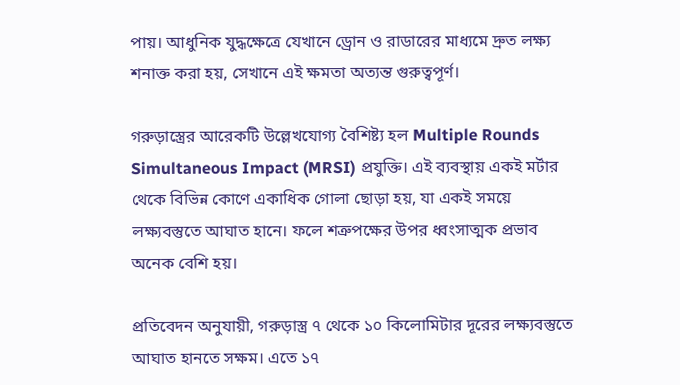পায়। আধুনিক যুদ্ধক্ষেত্রে যেখানে ড্রোন ও রাডারের মাধ্যমে দ্রুত লক্ষ্য শনাক্ত করা হয়, সেখানে এই ক্ষমতা অত্যন্ত গুরুত্বপূর্ণ।

গরুড়াস্ত্রের আরেকটি উল্লেখযোগ্য বৈশিষ্ট্য হল Multiple Rounds Simultaneous Impact (MRSI) প্রযুক্তি। এই ব্যবস্থায় একই মর্টার থেকে বিভিন্ন কোণে একাধিক গোলা ছোড়া হয়, যা একই সময়ে লক্ষ্যবস্তুতে আঘাত হানে। ফলে শত্রুপক্ষের উপর ধ্বংসাত্মক প্রভাব অনেক বেশি হয়।

প্রতিবেদন অনুযায়ী, গরুড়াস্ত্র ৭ থেকে ১০ কিলোমিটার দূরের লক্ষ্যবস্তুতে আঘাত হানতে সক্ষম। এতে ১৭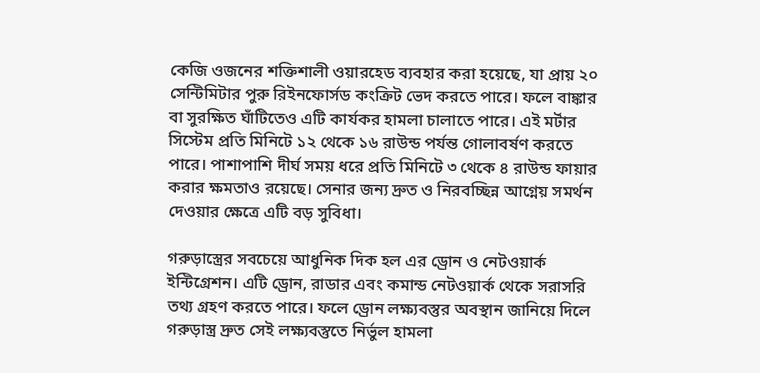কেজি ওজনের শক্তিশালী ওয়ারহেড ব্যবহার করা হয়েছে, যা প্রায় ২০ সেন্টিমিটার পুরু রিইনফোর্সড কংক্রিট ভেদ করতে পারে। ফলে বাঙ্কার বা সুরক্ষিত ঘাঁটিতেও এটি কার্যকর হামলা চালাতে পারে। এই মর্টার সিস্টেম প্রতি মিনিটে ১২ থেকে ১৬ রাউন্ড পর্যন্ত গোলাবর্ষণ করতে পারে। পাশাপাশি দীর্ঘ সময় ধরে প্রতি মিনিটে ৩ থেকে ৪ রাউন্ড ফায়ার করার ক্ষমতাও রয়েছে। সেনার জন্য দ্রুত ও নিরবচ্ছিন্ন আগ্নেয় সমর্থন দেওয়ার ক্ষেত্রে এটি বড় সুবিধা।

গরুড়াস্ত্রের সবচেয়ে আধুনিক দিক হল এর ড্রোন ও নেটওয়ার্ক ইন্টিগ্রেশন। এটি ড্রোন, রাডার এবং কমান্ড নেটওয়ার্ক থেকে সরাসরি তথ্য গ্রহণ করতে পারে। ফলে ড্রোন লক্ষ্যবস্তুর অবস্থান জানিয়ে দিলে গরুড়াস্ত্র দ্রুত সেই লক্ষ্যবস্তুতে নির্ভুল হামলা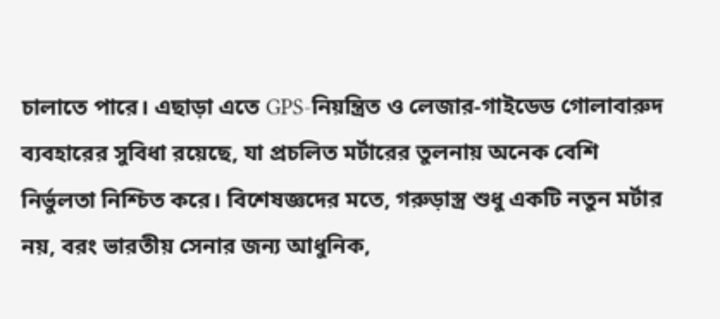চালাতে পারে। এছাড়া এতে GPS-নিয়ন্ত্রিত ও লেজার-গাইডেড গোলাবারুদ ব্যবহারের সুবিধা রয়েছে, যা প্রচলিত মর্টারের তুলনায় অনেক বেশি নির্ভুলতা নিশ্চিত করে। বিশেষজ্ঞদের মতে, গরুড়াস্ত্র শুধু একটি নতুন মর্টার নয়, বরং ভারতীয় সেনার জন্য আধুনিক,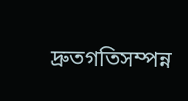দ্রুতগতিসম্পন্ন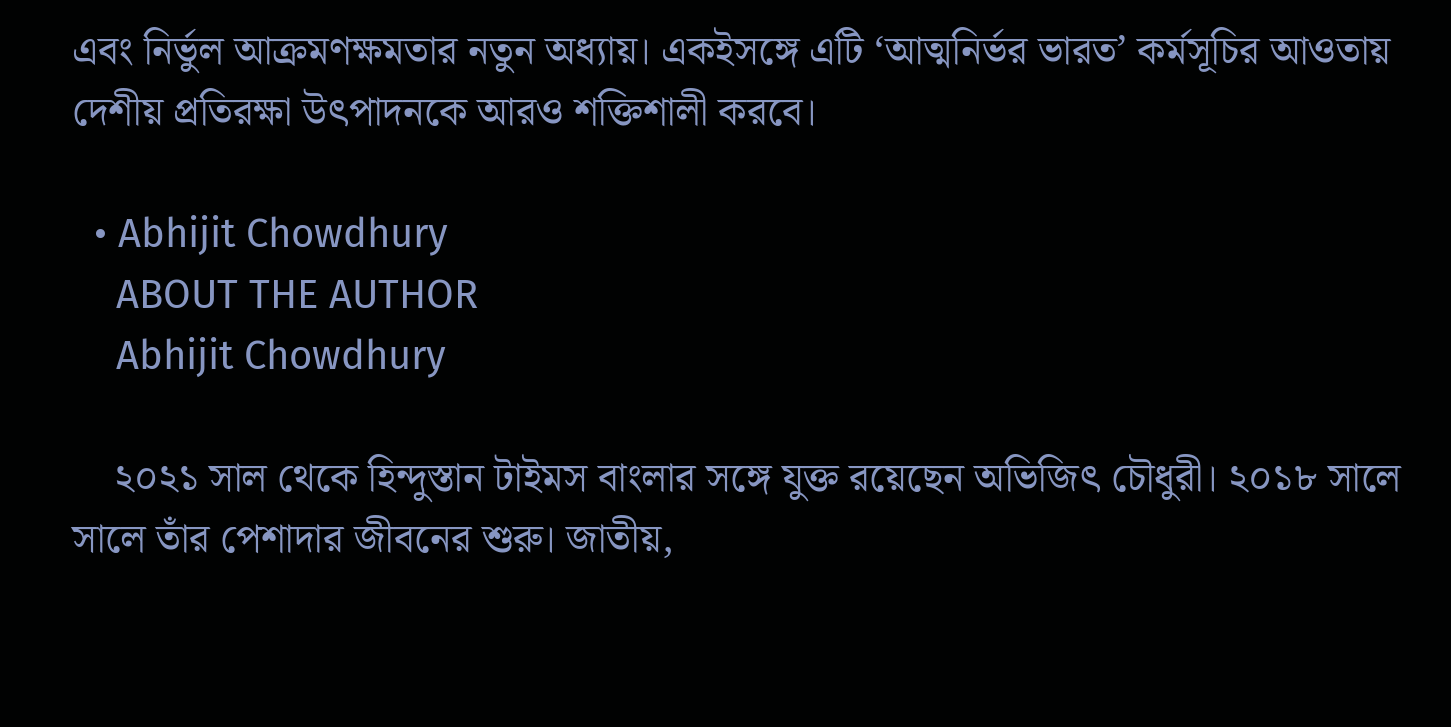এবং নির্ভুল আক্রমণক্ষমতার নতুন অধ্যায়। একইসঙ্গে এটি ‘আত্মনির্ভর ভারত’ কর্মসূচির আওতায় দেশীয় প্রতিরক্ষা উৎপাদনকে আরও শক্তিশালী করবে।

  • Abhijit Chowdhury
    ABOUT THE AUTHOR
    Abhijit Chowdhury

    ২০২১ সাল থেকে হিন্দুস্তান টাইমস বাংলার সঙ্গে যুক্ত রয়েছেন অভিজিৎ চৌধুরী। ২০১৮ সালে সালে তাঁর পেশাদার জীবনের শুরু। জাতীয়,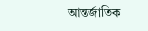আন্তর্জাতিক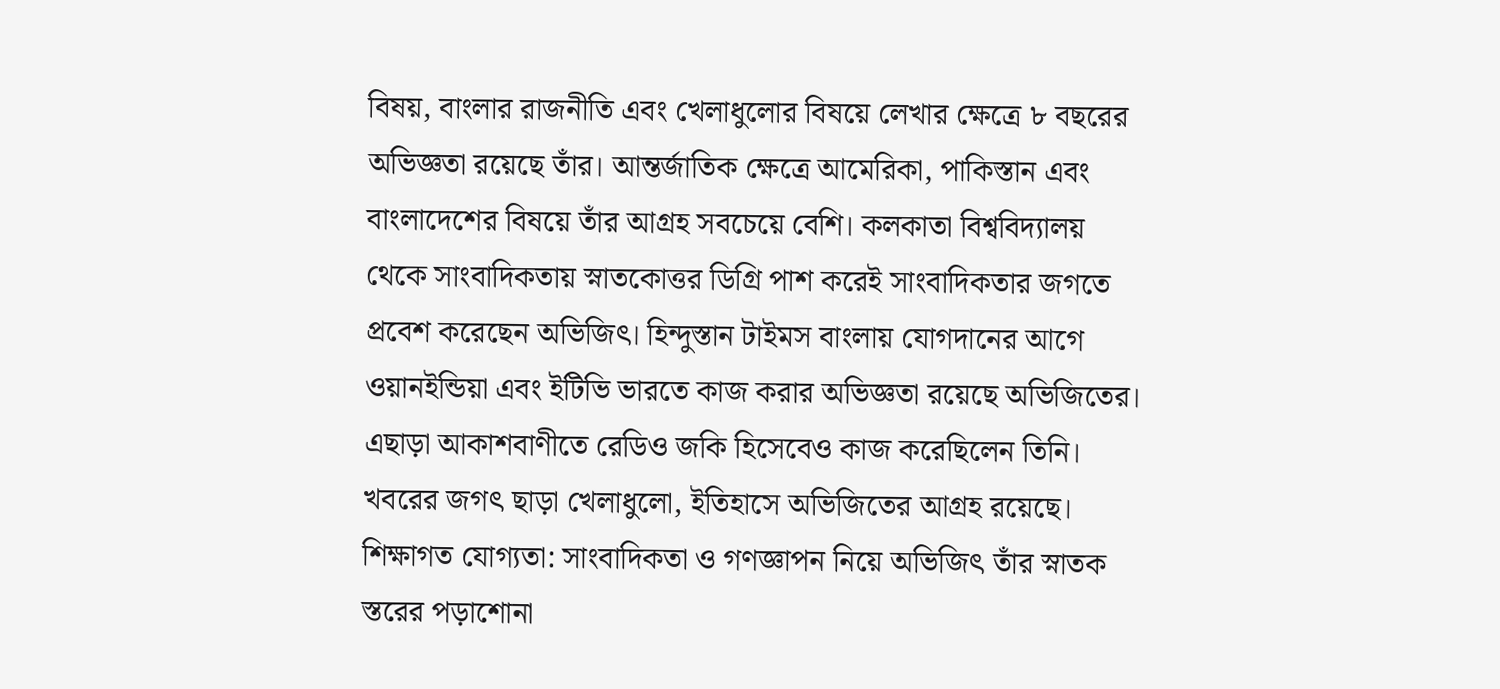বিষয়, বাংলার রাজনীতি এবং খেলাধুলোর বিষয়ে লেখার ক্ষেত্রে ৮ বছরের অভিজ্ঞতা রয়েছে তাঁর। আন্তর্জাতিক ক্ষেত্রে আমেরিকা, পাকিস্তান এবং বাংলাদেশের বিষয়ে তাঁর আগ্রহ সবচেয়ে বেশি। কলকাতা বিশ্ববিদ্যালয় থেকে সাংবাদিকতায় স্নাতকোত্তর ডিগ্রি পাশ করেই সাংবাদিকতার জগতে প্রবেশ করেছেন অভিজিৎ। হিন্দুস্তান টাইমস বাংলায় যোগদানের আগে ওয়ানইন্ডিয়া এবং ইটিভি ভারতে কাজ করার অভিজ্ঞতা রয়েছে অভিজিতের। এছাড়া আকাশবাণীতে রেডিও জকি হিসেবেও কাজ করেছিলেন তিনি। খবরের জগৎ ছাড়া খেলাধুলো, ইতিহাসে অভিজিতের আগ্রহ রয়েছে। শিক্ষাগত যোগ্যতা: সাংবাদিকতা ও গণজ্ঞাপন নিয়ে অভিজিৎ তাঁর স্নাতক স্তরের পড়াশোনা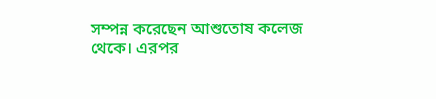সম্পন্ন করেছেন আশুতোষ কলেজ থেকে। এরপর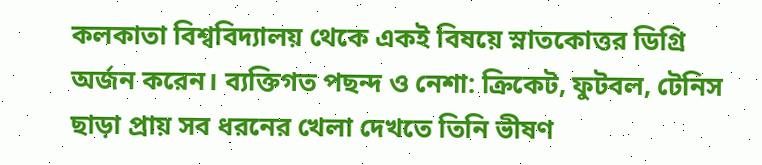কলকাতা বিশ্ববিদ্যালয় থেকে একই বিষয়ে স্নাতকোত্তর ডিগ্রি অর্জন করেন। ব্যক্তিগত পছন্দ ও নেশা: ক্রিকেট, ফুটবল, টেনিস ছাড়া প্রায় সব ধরনের খেলা দেখতে তিনি ভীষণ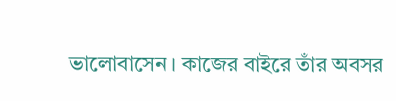ভালোবাসেন। কাজের বাইরে তাঁর অবসর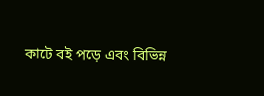কাটে বই পড়ে এবং বিভিন্ন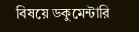বিষয়ে ডকুমেন্টারি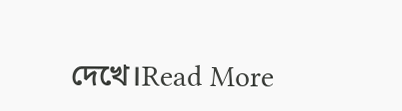দেখে।Read More